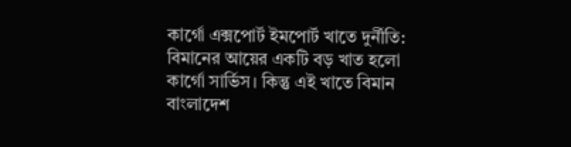কার্গো এক্সপোর্ট ইমপোর্ট খাতে দুর্নীতি: বিমানের আয়ের একটি বড় খাত হলো কার্গো সার্ভিস। কিন্তু এই খাতে বিমান বাংলাদেশ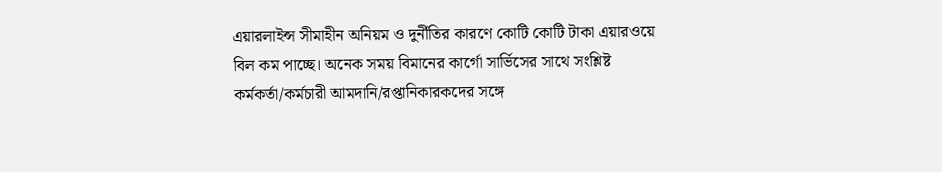এয়ারলাইন্স সীমাহীন অনিয়ম ও দুর্নীতির কারণে কোটি কোটি টাকা এয়ারওয়ে বিল কম পাচ্ছে। অনেক সময় বিমানের কার্গো সার্ভিসের সাথে সংশ্লিষ্ট কর্মকর্তা/কর্মচারী আমদানি/রপ্তানিকারকদের সঙ্গে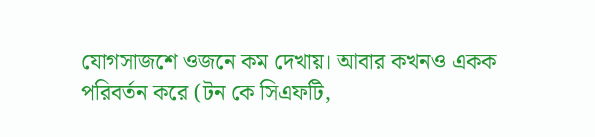যোগসাজশে ওজনে কম দেখায়। আবার কখনও একক পরিবর্তন করে (টন কে সিএফটি,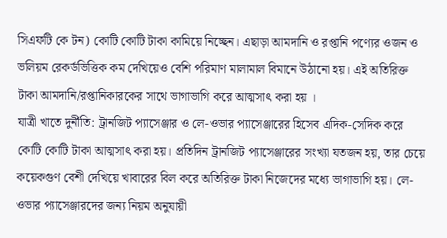সিএফটি কে টন) কোটি কোটি টাকা কামিয়ে নিচ্ছেন। এছাড়া আমদানি ও রপ্তানি পণ্যের ওজন ও ভলিয়ম রেকর্ডভিত্তিক কম দেখিয়েও বেশি পরিমাণ মালামাল বিমানে উঠানো হয়। এই অতিরিক্ত টাকা আমদানি/রপ্তানিকারকের সাথে ভাগাভাগি করে আত্মসাৎ করা হয় ।
যাত্রী খাতে দুর্নীতি: ট্রানজিট প্যাসেঞ্জার ও লে-ওভার প্যাসেঞ্জারের হিসেব এদিক-সেদিক করে কোটি কোটি টাকা আত্মসাৎ করা হয়। প্রতিদিন ট্রানজিট প্যাসেঞ্জারের সংখ্যা যতজন হয়, তার চেয়ে কয়েকগুণ বেশী দেখিয়ে খাবারের বিল করে অতিরিক্ত টাকা নিজেদের মধ্যে ভাগাভাগি হয়। লে-ওভার প্যাসেঞ্জারদের জন্য নিয়ম অনুযায়ী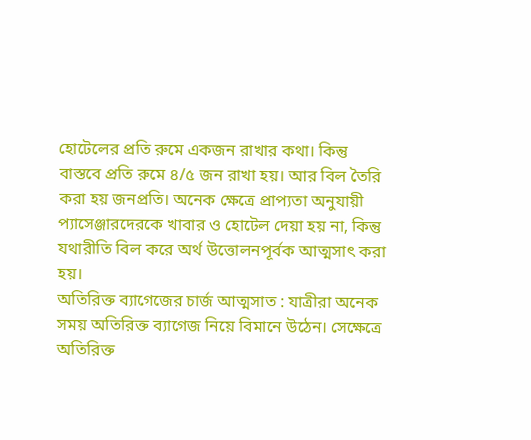হোটেলের প্রতি রুমে একজন রাখার কথা। কিন্তু বাস্তবে প্রতি রুমে ৪/৫ জন রাখা হয়। আর বিল তৈরি করা হয় জনপ্রতি। অনেক ক্ষেত্রে প্রাপ্যতা অনুযায়ী প্যাসেঞ্জারদেরকে খাবার ও হোটেল দেয়া হয় না, কিন্তু যথারীতি বিল করে অর্থ উত্তোলনপূর্বক আত্মসাৎ করা হয়।
অতিরিক্ত ব্যাগেজের চার্জ আত্মসাত : যাত্রীরা অনেক সময় অতিরিক্ত ব্যাগেজ নিয়ে বিমানে উঠেন। সেক্ষেত্রে অতিরিক্ত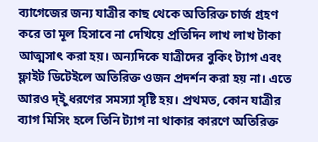ব্যাগেজের জন্য যাত্রীর কাছ থেকে অতিরিক্ত চার্জ গ্রহণ করে তা মূল হিসাবে না দেখিয়ে প্রতিদিন লাখ লাখ টাকা আত্মসাৎ করা হয়। অন্যদিকে যাত্রীদের বুকিং ট্যাগ এবং ফ্লাইট ডিটেইলে অতিরিক্ত ওজন প্রদর্শন করা হয় না। এতে আরও দ্ইু ধরণের সমস্যা সৃষ্টি হয়। প্রথমত, কোন যাত্রীর ব্যাগ মিসিং হলে তিনি ট্যাগ না থাকার কারণে অতিরিক্ত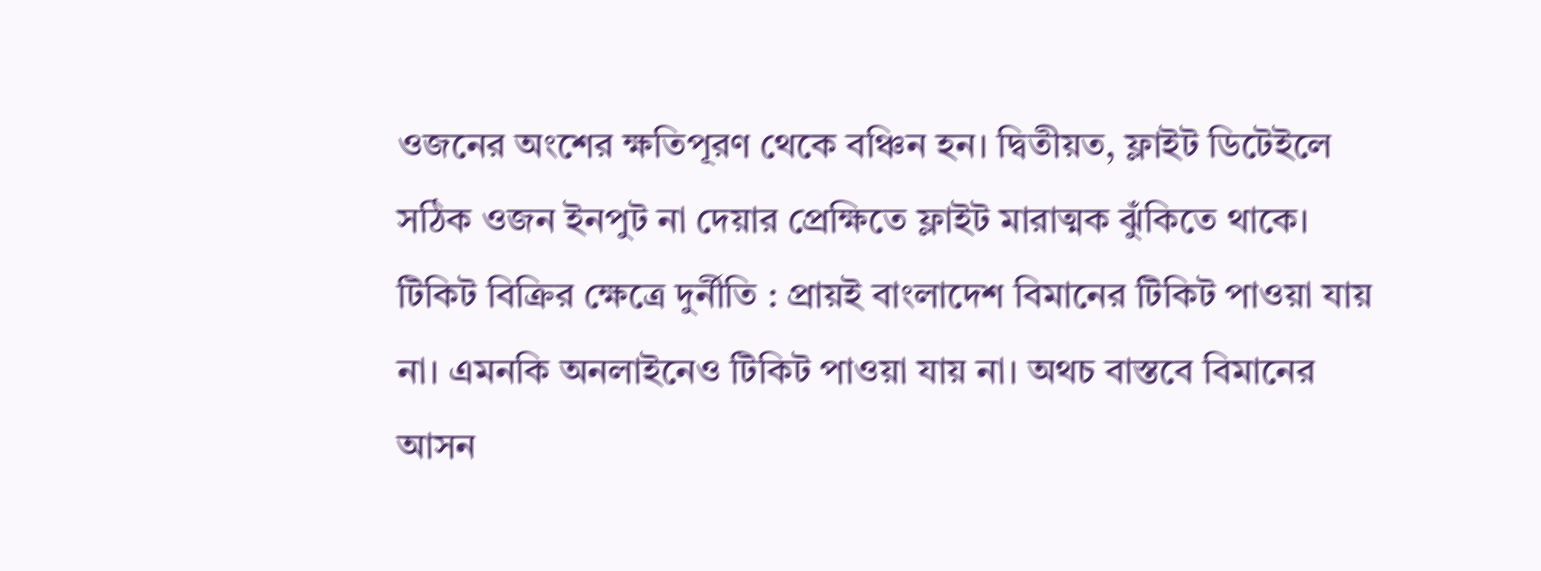ওজনের অংশের ক্ষতিপূরণ থেকে বঞ্চিন হন। দ্বিতীয়ত, ফ্লাইট ডিটেইলে সঠিক ওজন ইনপুট না দেয়ার প্রেক্ষিতে ফ্লাইট মারাত্মক ঝুঁকিতে থাকে।
টিকিট বিক্রির ক্ষেত্রে দুর্নীতি : প্রায়ই বাংলাদেশ বিমানের টিকিট পাওয়া যায় না। এমনকি অনলাইনেও টিকিট পাওয়া যায় না। অথচ বাস্তবে বিমানের আসন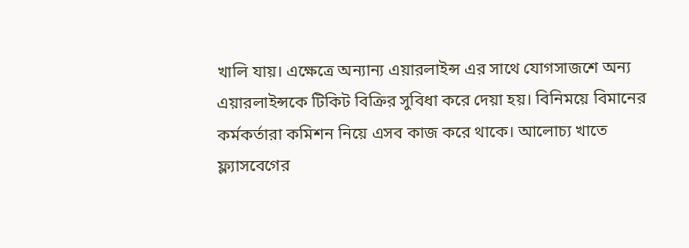খালি যায়। এক্ষেত্রে অন্যান্য এয়ারলাইন্স এর সাথে যোগসাজশে অন্য এয়ারলাইন্সকে টিকিট বিক্রির সুবিধা করে দেয়া হয়। বিনিময়ে বিমানের কর্মকর্তারা কমিশন নিয়ে এসব কাজ করে থাকে। আলোচ্য খাতে ফ্ল্যাসবেগের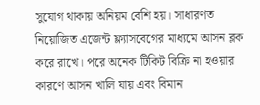সুযোগ থাকায় অনিয়ম বেশি হয়। সাধারণত নিয়োজিত এজেন্ট ফ্ল্যাসবেগের মাধ্যমে আসন ব্লক করে রাখে। পরে অনেক টিকিট বিক্রি না হওয়ার কারণে আসন খালি যায় এবং বিমান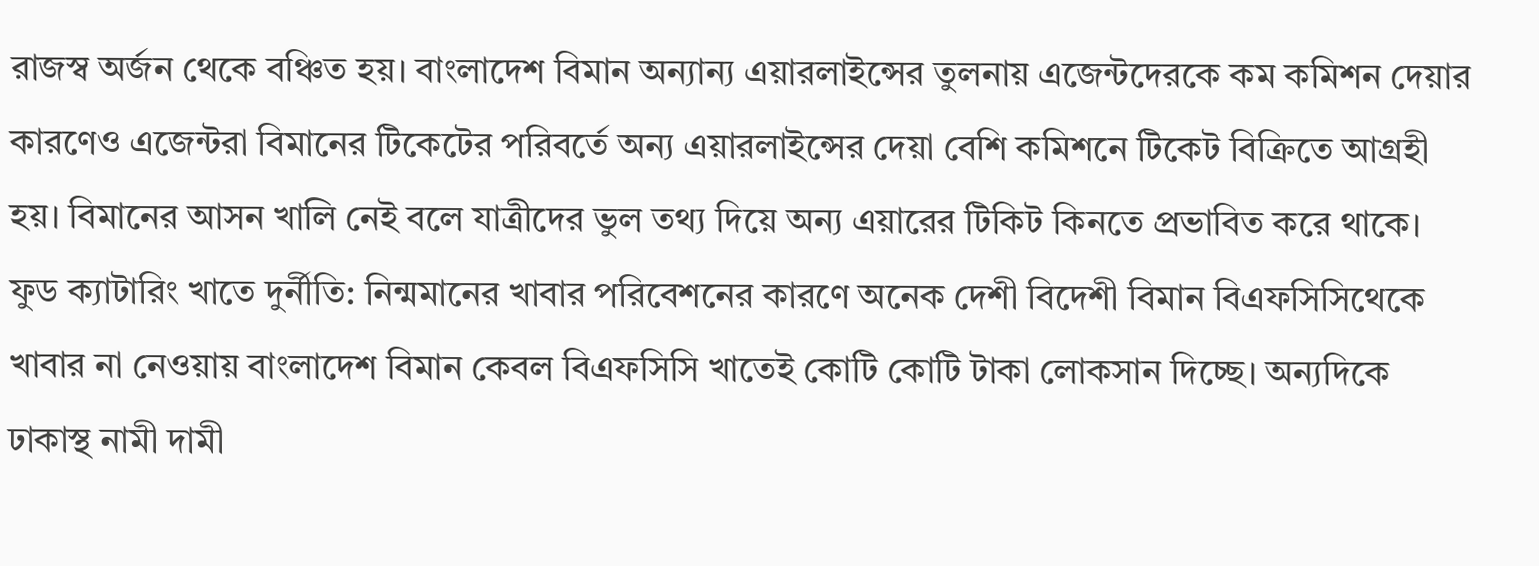রাজস্ব অর্জন থেকে বঞ্চিত হয়। বাংলাদেশ বিমান অন্যান্য এয়ারলাইন্সের তুলনায় এজেন্টদেরকে কম কমিশন দেয়ার কারণেও এজেন্টরা বিমানের টিকেটের পরিবর্তে অন্য এয়ারলাইন্সের দেয়া বেশি কমিশনে টিকেট বিক্রিতে আগ্রহী হয়। বিমানের আসন খালি নেই বলে যাত্রীদের ভুল তথ্য দিয়ে অন্য এয়ারের টিকিট কিনতে প্রভাবিত করে থাকে।
ফুড ক্যাটারিং খাতে দুর্নীতি: নিন্মমানের খাবার পরিবেশনের কারণে অনেক দেশী বিদেশী বিমান বিএফসিসিথেকে খাবার না নেওয়ায় বাংলাদেশ বিমান কেবল বিএফসিসি খাতেই কোটি কোটি টাকা লোকসান দিচ্ছে। অন্যদিকে ঢাকাস্থ নামী দামী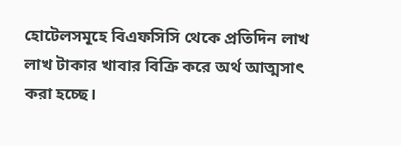হোটেলসমূহে বিএফসিসি থেকে প্রতিদিন লাখ লাখ টাকার খাবার বিক্রি করে অর্থ আত্মসাৎ করা হচ্ছে।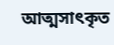আত্মসাৎকৃত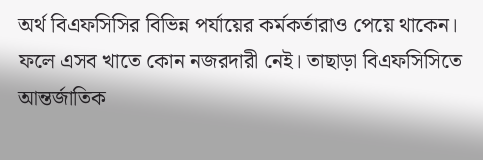অর্থ বিএফসিসির বিভিন্ন পর্যায়ের কর্মকর্তারাও পেয়ে থাকেন। ফলে এসব খাতে কোন নজরদারী নেই। তাছাড়া বিএফসিসিতে আন্তর্জাতিক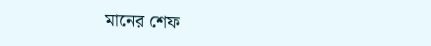মানের শেফ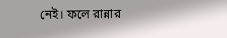নেই। ফলে রান্নার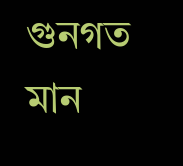গুনগত মান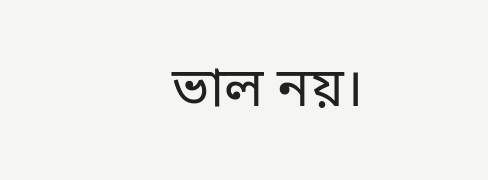ভাল নয়।